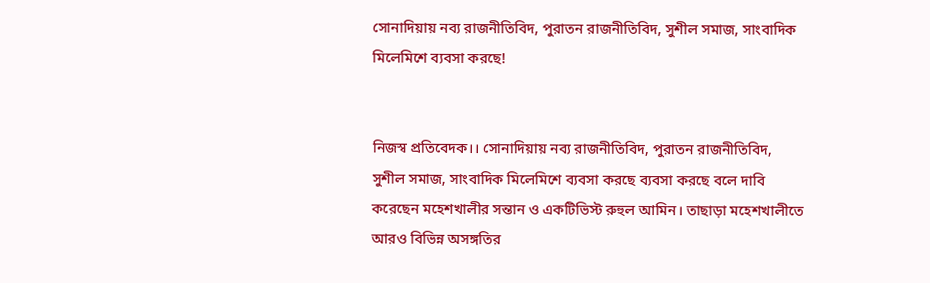সোনাদিয়ায় নব্য রাজনীতিবিদ, পুরাতন রাজনীতিবিদ, সুশীল সমাজ, সাংবাদিক মিলেমিশে ব্যবসা করছে!


নিজস্ব প্রতিবেদক।। সোনাদিয়ায় নব্য রাজনীতিবিদ, পুরাতন রাজনীতিবিদ, সুশীল সমাজ, সাংবাদিক মিলেমিশে ব্যবসা করছে ব্যবসা করছে বলে দাবি করেছেন মহেশখালীর সন্তান ও একটিভিস্ট রুহুল আমিন। তাছাড়া মহেশখালীতে আরও বিভিন্ন অসঙ্গতির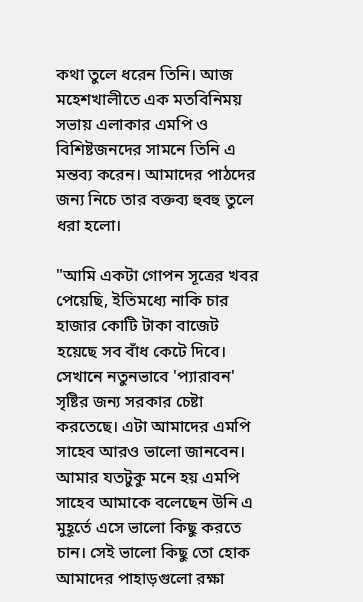কথা তুলে ধরেন তিনি। আজ মহেশখালীতে এক মতবিনিময় সভায় এলাকার এমপি ও বিশিষ্টজনদের সামনে তিনি এ মন্তব্য করেন। আমাদের পাঠদের জন্য নিচে তার বক্তব্য হুবহু তুলে ধরা হলো।

"আমি একটা গোপন সূত্রের খবর পেয়েছি, ইতিমধ্যে নাকি চার হাজার কোটি টাকা বাজেট হয়েছে সব বাঁধ কেটে দিবে। সেখানে নতুনভাবে 'প্যারাবন' সৃষ্টির জন্য সরকার চেষ্টা করতেছে। এটা আমাদের এমপি সাহেব আরও ভালো জানবেন। আমার যতটুকু মনে হয় এমপি সাহেব আমাকে বলেছেন উনি এ মুহূর্তে এসে ভালো কিছু করতে চান। সেই ভালো কিছু তো হোক আমাদের পাহাড়গুলো রক্ষা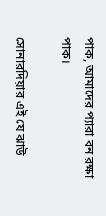পাক, আমাদের প্যারা বন রক্ষা পাক।

সোনারদিয়ার এই যে ঝাউ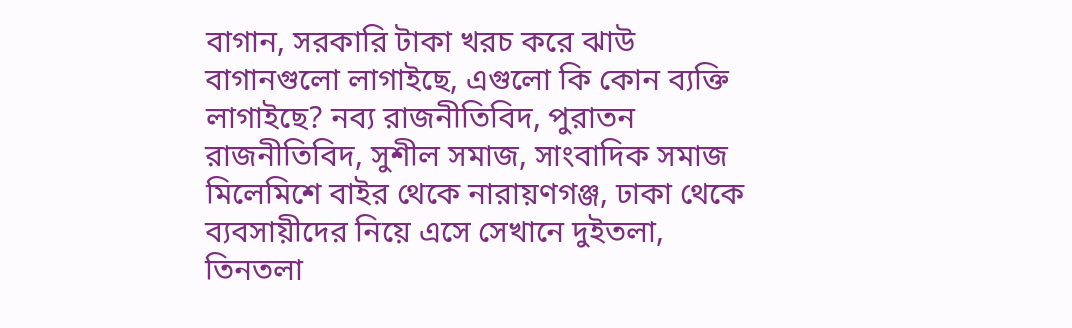বাগান, সরকারি টাকা খরচ করে ঝাউ বাগানগুলো লাগাইছে, এগুলো কি কোন ব্যক্তি লাগাইছে? নব্য রাজনীতিবিদ, পুরাতন রাজনীতিবিদ, সুশীল সমাজ, সাংবাদিক সমাজ মিলেমিশে বাইর থেকে নারায়ণগঞ্জ, ঢাকা থেকে ব্যবসায়ীদের নিয়ে এসে সেখানে দুইতলা, তিনতলা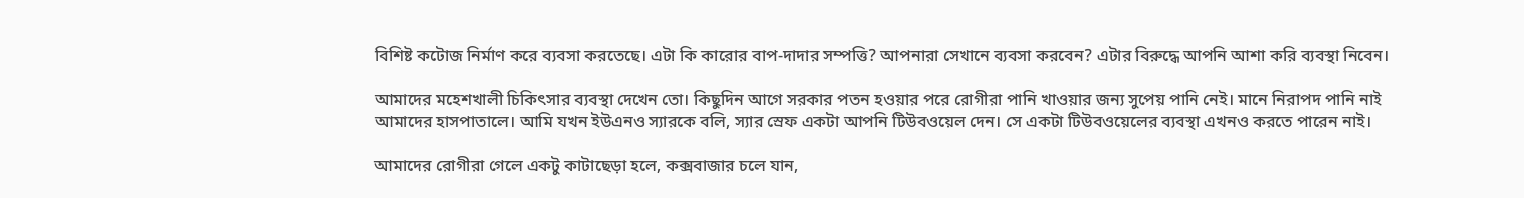বিশিষ্ট কটোজ নির্মাণ করে ব্যবসা করতেছে। এটা কি কারোর বাপ-দাদার সম্পত্তি? আপনারা সেখানে ব্যবসা করবেন? এটার বিরুদ্ধে আপনি আশা করি ব্যবস্থা নিবেন।

আমাদের মহেশখালী চিকিৎসার ব্যবস্থা দেখেন তো। কিছুদিন আগে সরকার পতন হওয়ার পরে রোগীরা পানি খাওয়ার জন্য সুপেয় পানি নেই। মানে নিরাপদ পানি নাই আমাদের হাসপাতালে। আমি যখন ইউএনও স্যারকে বলি, স্যার স্রেফ একটা আপনি টিউবওয়েল দেন। সে একটা টিউবওয়েলের ব্যবস্থা এখনও করতে পারেন নাই।

আমাদের রোগীরা গেলে একটু কাটাছেড়া হলে, কক্সবাজার চলে যান,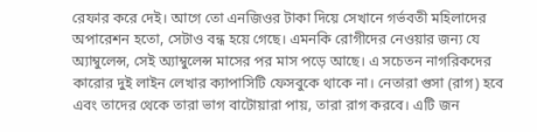রেফার করে দেই। আগে তো এনজিওর টাকা দিয়ে সেখানে গর্ভবতী মহিলাদের অপারেশন হতো, সেটাও বন্ধ হয়ে গেছে। এমনকি রোগীদের নেওয়ার জন্য যে অ্যাম্বুলেন্স, সেই অ্যাম্বুলেন্স মাসের পর মাস পড়ে আছে। এ সচেতন নাগরিকদের কারোর দুই লাইন লেখার ক্যাপাসিটি ফেসবুকে থাকে না। নেতারা গুসা (রাগ) হবে এবং তাদের থেকে তারা ভাগ বাটোয়ারা পায়, তারা রাগ করবে। এটি জন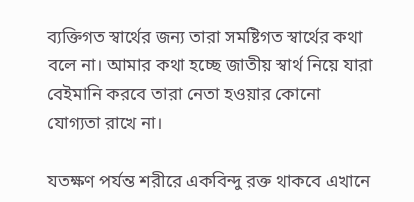ব্যক্তিগত স্বার্থের জন্য তারা সমষ্টিগত স্বার্থের কথা বলে না। আমার কথা হচ্ছে জাতীয় স্বার্থ নিয়ে যারা বেইমানি করবে তারা নেতা হওয়ার কোনো যোগ্যতা রাখে না।

যতক্ষণ পর্যন্ত শরীরে একবিন্দু রক্ত থাকবে এখানে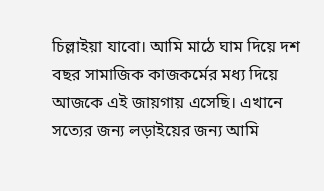চিল্লাইয়া যাবো। আমি মাঠে ঘাম দিয়ে দশ বছর সামাজিক কাজকর্মের মধ্য দিয়ে আজকে এই জায়গায় এসেছি। এখানে সত্যের জন্য লড়াইয়ের জন্য আমি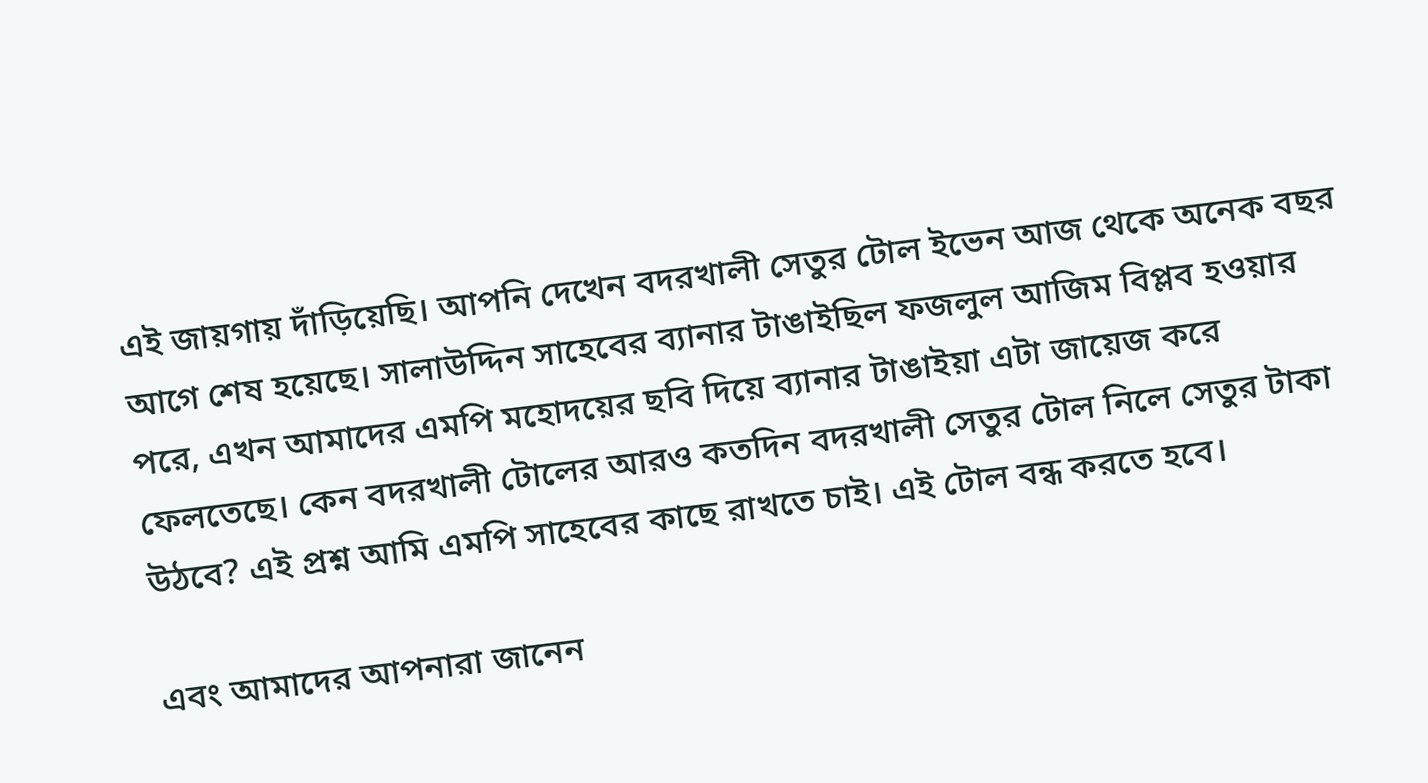এই জায়গায় দাঁড়িয়েছি। আপনি দেখেন বদরখালী সেতুর টোল ইভেন আজ থেকে অনেক বছর আগে শেষ হয়েছে। সালাউদ্দিন সাহেবের ব্যানার টাঙাইছিল ফজলুল আজিম বিপ্লব হওয়ার পরে, এখন আমাদের এমপি মহোদয়ের ছবি দিয়ে ব্যানার টাঙাইয়া এটা জায়েজ করে ফেলতেছে। কেন বদরখালী টোলের আরও কতদিন বদরখালী সেতুর টোল নিলে সেতুর টাকা উঠবে? এই প্রশ্ন আমি এমপি সাহেবের কাছে রাখতে চাই। এই টোল বন্ধ করতে হবে।

এবং আমাদের আপনারা জানেন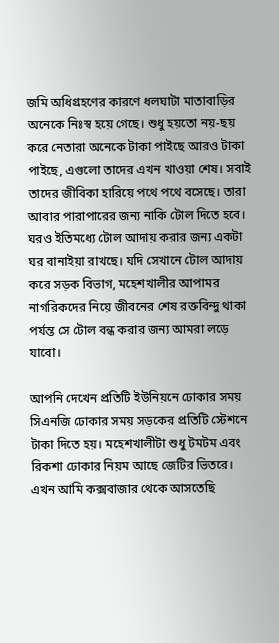জমি অধিগ্রহণের কারণে ধলঘাটা মাতাবাড়ির অনেকে নিঃস্ব হয়ে গেছে। শুধু হয়তো নয়-ছয় করে নেতারা অনেকে টাকা পাইছে আরও টাকা পাইছে, এগুলো তাদের এখন খাওয়া শেষ। সবাই তাদের জীবিকা হারিয়ে পথে পথে বসেছে। তারা আবার পারাপারের জন্য নাকি টোল দিতে হবে। ঘরও ইতিমধ্যে টোল আদায় করার জন্য একটা ঘর বানাইয়া রাখছে। যদি সেখানে টোল আদায় করে সড়ক বিভাগ, মহেশখালীর আপামর নাগরিকদের নিয়ে জীবনের শেষ রক্তবিন্দু থাকা পর্যন্ত সে টোল বন্ধ করার জন্য আমরা লড়ে যাবো।

আপনি দেখেন প্রতিটি ইউনিয়নে ঢোকার সময় সিএনজি ঢোকার সময় সড়কের প্রতিটি স্টেশনে টাকা দিতে হয়। মহেশখালীটা শুধু টমটম এবং রিকশা ঢোকার নিয়ম আছে জেটির ভিতরে। এখন আমি কক্সবাজার থেকে আসতেছি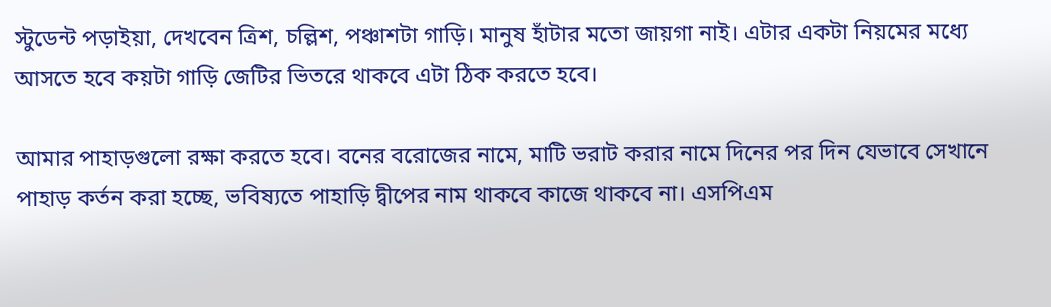স্টুডেন্ট পড়াইয়া, দেখবেন ত্রিশ, চল্লিশ, পঞ্চাশটা গাড়ি। মানুষ হাঁটার মতো জায়গা নাই। এটার একটা নিয়মের মধ্যে আসতে হবে কয়টা গাড়ি জেটির ভিতরে থাকবে এটা ঠিক করতে হবে।

আমার পাহাড়গুলো রক্ষা করতে হবে। বনের বরোজের নামে, মাটি ভরাট করার নামে দিনের পর দিন যেভাবে সেখানে পাহাড় কর্তন করা হচ্ছে, ভবিষ্যতে পাহাড়ি দ্বীপের নাম থাকবে কাজে থাকবে না। এসপিএম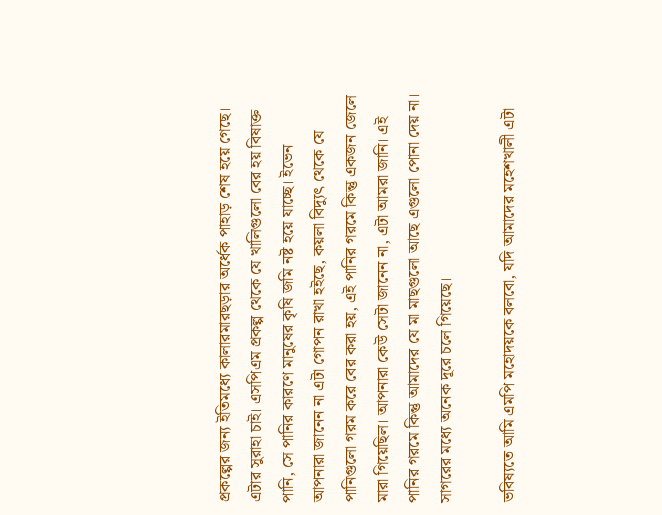প্রকল্পের জন্য ইতিমধ্যে কালারমারছড়ার অর্ধেক পাহাড় শেষ হয়ে গেছে। এটার সুরাহা চাই। এসপিএম প্রকল্প থেকে যে খালিগুলো বের হয় বিষাক্ত পানি, সে পানির কারণে মানুষের কৃষি জমি নষ্ট হয়ে যাচ্ছে। ইভেন আপনারা জানেন না এটা গোপন রাখা হইছে, কয়লা বিদ্যুৎ থেকে যে পানিগুলো গরম করে বের করা হয়, এই পানির গরমে কিন্তু একজন জেলে মারা গিয়েছিল। আপনারা কেউ সেটা জানেন না, এটা আমরা জানি। এই পানির গরমে কিন্তু আমাদের যে মা মাছগুলো আছে এগুলো পোনা দেয় না। সাগরের মধ্যে অনেক দূরে চলে গিয়েছে।

ভবিষ্যতে আমি এমপি মহোদয়কে বলবো, যদি আমাদের মহেশখালী এটা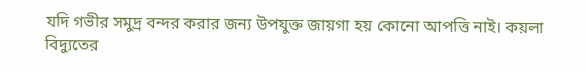যদি গভীর সমুদ্র বন্দর করার জন্য উপযুক্ত জায়গা হয় কোনো আপত্তি নাই। কয়লা বিদ্যুতের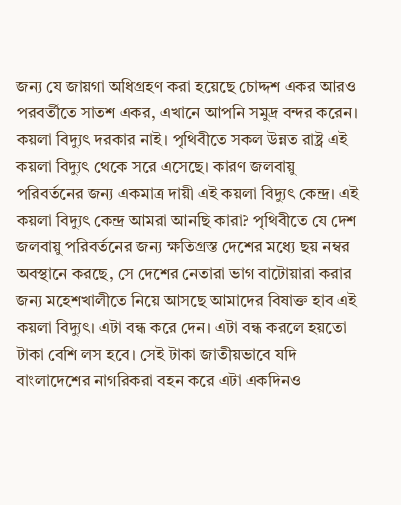জন্য যে জায়গা অধিগ্রহণ করা হয়েছে চোদ্দশ একর আরও পরবর্তীতে সাতশ একর, এখানে আপনি সমুদ্র বন্দর করেন। কয়লা বিদ্যুৎ দরকার নাই। পৃথিবীতে সকল উন্নত রাষ্ট্র এই কয়লা বিদ্যুৎ থেকে সরে এসেছে। কারণ জলবায়ু পরিবর্তনের জন্য একমাত্র দায়ী এই কয়লা বিদ্যুৎ কেন্দ্র। এই কয়লা বিদ্যুৎ কেন্দ্র আমরা আনছি কারা? পৃথিবীতে যে দেশ জলবায়ু পরিবর্তনের জন্য ক্ষতিগ্রস্ত দেশের মধ্যে ছয় নম্বর অবস্থানে করছে, সে দেশের নেতারা ভাগ বাটোয়ারা করার জন্য মহেশখালীতে নিয়ে আসছে আমাদের বিষাক্ত হাব এই কয়লা বিদ্যুৎ। এটা বন্ধ করে দেন। এটা বন্ধ করলে হয়তো টাকা বেশি লস হবে। সেই টাকা জাতীয়ভাবে যদি বাংলাদেশের নাগরিকরা বহন করে এটা একদিনও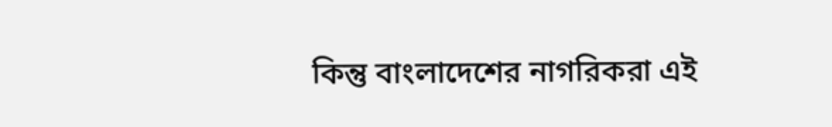কিন্তু বাংলাদেশের নাগরিকরা এই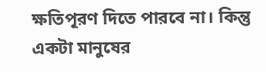ক্ষতিপূরণ দিতে পারবে না। কিন্তু একটা মানুষের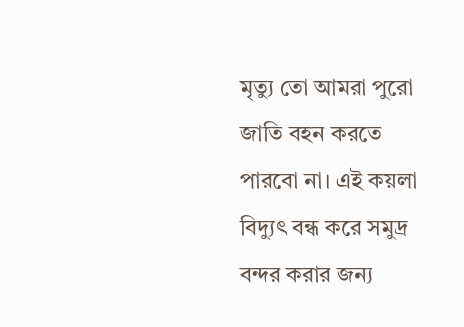মৃত্যু তো আমরা পুরো জাতি বহন করতে পারবো না। এই কয়লা বিদ্যুৎ বন্ধ করে সমুদ্র বন্দর করার জন্য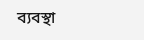ব্যবস্থা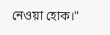নেওয়া হোক।"